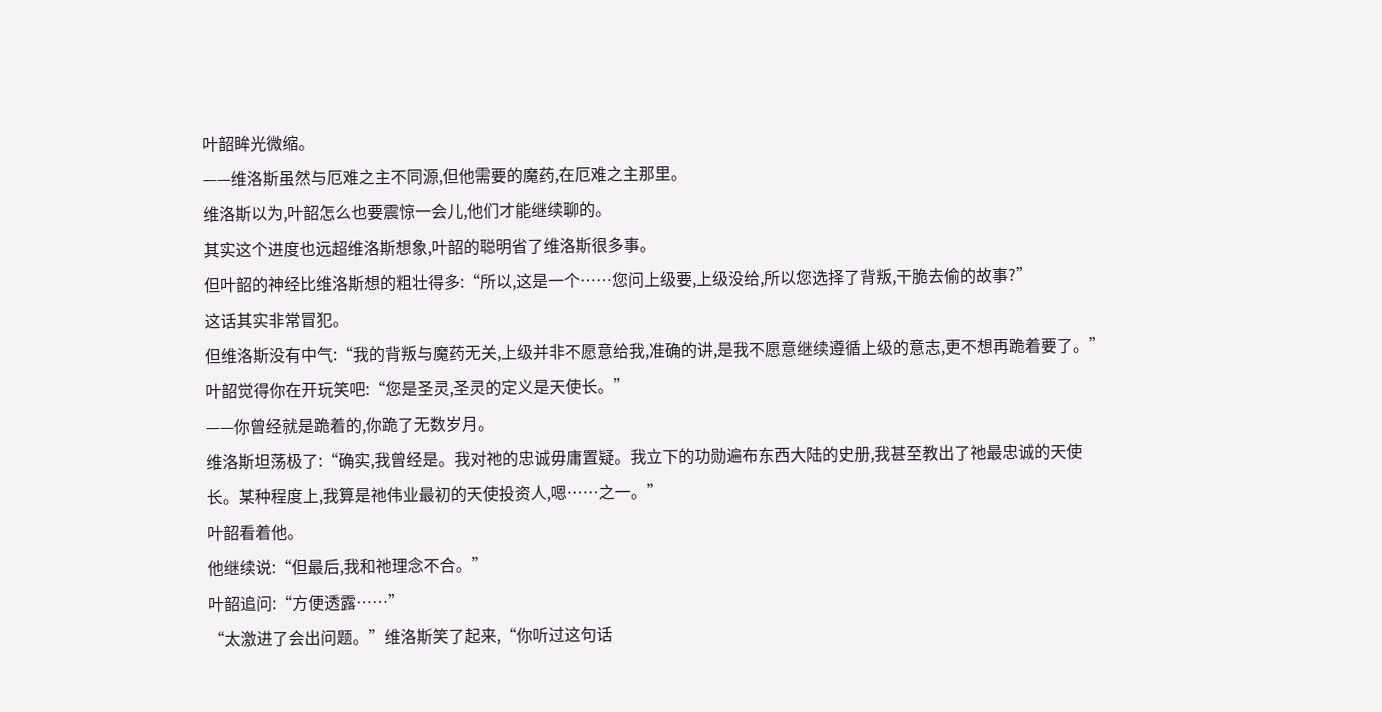叶韶眸光微缩。
——维洛斯虽然与厄难之主不同源,但他需要的魔药,在厄难之主那里。
维洛斯以为,叶韶怎么也要震惊一会儿,他们才能继续聊的。
其实这个进度也远超维洛斯想象,叶韶的聪明省了维洛斯很多事。
但叶韶的神经比维洛斯想的粗壮得多:“所以,这是一个……您问上级要,上级没给,所以您选择了背叛,干脆去偷的故事?”
这话其实非常冒犯。
但维洛斯没有中气:“我的背叛与魔药无关,上级并非不愿意给我,准确的讲,是我不愿意继续遵循上级的意志,更不想再跪着要了。”
叶韶觉得你在开玩笑吧:“您是圣灵,圣灵的定义是天使长。”
——你曾经就是跪着的,你跪了无数岁月。
维洛斯坦荡极了:“确实,我曾经是。我对祂的忠诚毋庸置疑。我立下的功勋遍布东西大陆的史册,我甚至教出了祂最忠诚的天使长。某种程度上,我算是祂伟业最初的天使投资人,嗯……之一。”
叶韶看着他。
他继续说:“但最后,我和祂理念不合。”
叶韶追问:“方便透露……”
“太激进了会出问题。”维洛斯笑了起来,“你听过这句话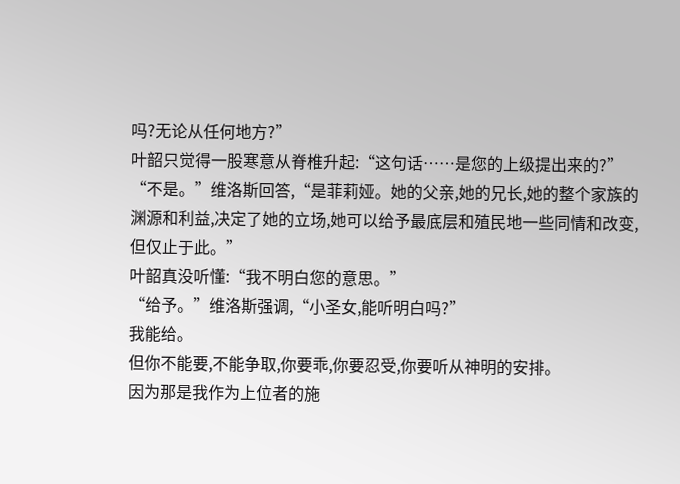吗?无论从任何地方?”
叶韶只觉得一股寒意从脊椎升起:“这句话……是您的上级提出来的?”
“不是。”维洛斯回答,“是菲莉娅。她的父亲,她的兄长,她的整个家族的渊源和利益,决定了她的立场,她可以给予最底层和殖民地一些同情和改变,但仅止于此。”
叶韶真没听懂:“我不明白您的意思。”
“给予。”维洛斯强调,“小圣女,能听明白吗?”
我能给。
但你不能要,不能争取,你要乖,你要忍受,你要听从神明的安排。
因为那是我作为上位者的施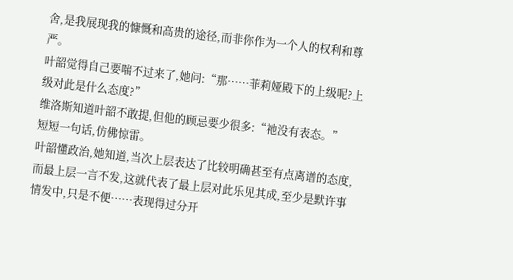舍,是我展现我的慷慨和高贵的途径,而非你作为一个人的权利和尊严。
叶韶觉得自己要喘不过来了,她问:“那……菲莉娅殿下的上级呢?上级对此是什么态度?”
维洛斯知道叶韶不敢提,但他的顾忌要少很多:“祂没有表态。”
短短一句话,仿佛惊雷。
叶韶懂政治,她知道,当次上层表达了比较明确甚至有点离谱的态度,而最上层一言不发,这就代表了最上层对此乐见其成,至少是默许事情发中,只是不便……表现得过分开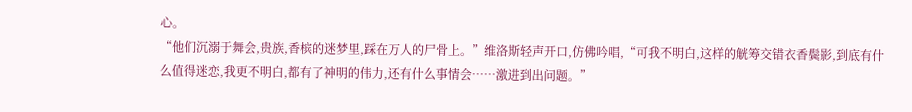心。
“他们沉溺于舞会,贵族,香槟的迷梦里,踩在万人的尸骨上。”维洛斯轻声开口,仿佛吟唱,“可我不明白,这样的觥筹交错衣香鬓影,到底有什么值得迷恋,我更不明白,都有了神明的伟力,还有什么事情会……激进到出问题。”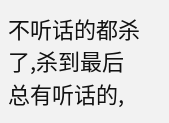不听话的都杀了,杀到最后总有听话的,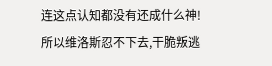连这点认知都没有还成什么神!
所以维洛斯忍不下去,干脆叛逃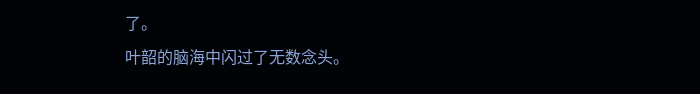了。
叶韶的脑海中闪过了无数念头。